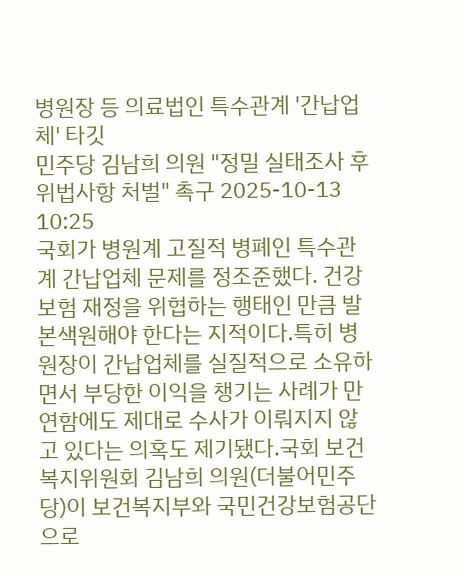병원장 등 의료법인 특수관계 '간납업체' 타깃
민주당 김남희 의원 "정밀 실태조사 후 위법사항 처벌" 촉구 2025-10-13 10:25
국회가 병원계 고질적 병폐인 특수관계 간납업체 문제를 정조준했다. 건강보험 재정을 위협하는 행태인 만큼 발본색원해야 한다는 지적이다.특히 병원장이 간납업체를 실질적으로 소유하면서 부당한 이익을 챙기는 사례가 만연함에도 제대로 수사가 이뤄지지 않고 있다는 의혹도 제기됐다.국회 보건복지위원회 김남희 의원(더불어민주당)이 보건복지부와 국민건강보험공단으로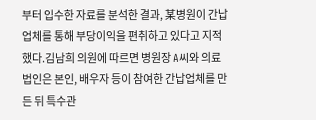부터 입수한 자료를 분석한 결과, 某병원이 간납업체를 통해 부당이익을 편취하고 있다고 지적했다.김남희 의원에 따르면 병원장 A씨와 의료법인은 본인, 배우자 등이 참여한 간납업체를 만든 뒤 특수관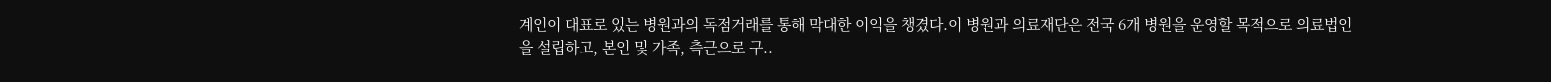계인이 대표로 있는 병원과의 독점거래를 통해 막대한 이익을 챙겼다.이 병원과 의료재단은 전국 6개 병원을 운영할 목적으로 의료법인을 설립하고, 본인 및 가족, 측근으로 구..